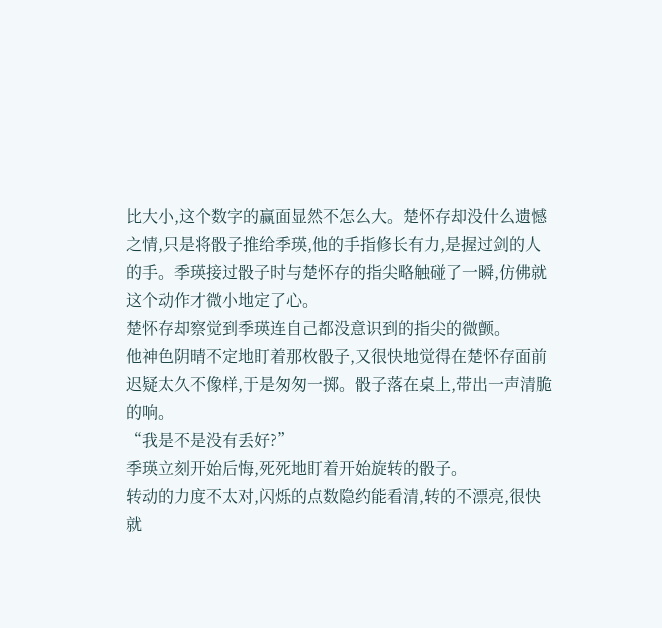比大小,这个数字的赢面显然不怎么大。楚怀存却没什么遗憾之情,只是将骰子推给季瑛,他的手指修长有力,是握过剑的人的手。季瑛接过骰子时与楚怀存的指尖略触碰了一瞬,仿佛就这个动作才微小地定了心。
楚怀存却察觉到季瑛连自己都没意识到的指尖的微颤。
他神色阴晴不定地盯着那枚骰子,又很快地觉得在楚怀存面前迟疑太久不像样,于是匆匆一掷。骰子落在桌上,带出一声清脆的响。
“我是不是没有丢好?”
季瑛立刻开始后悔,死死地盯着开始旋转的骰子。
转动的力度不太对,闪烁的点数隐约能看清,转的不漂亮,很快就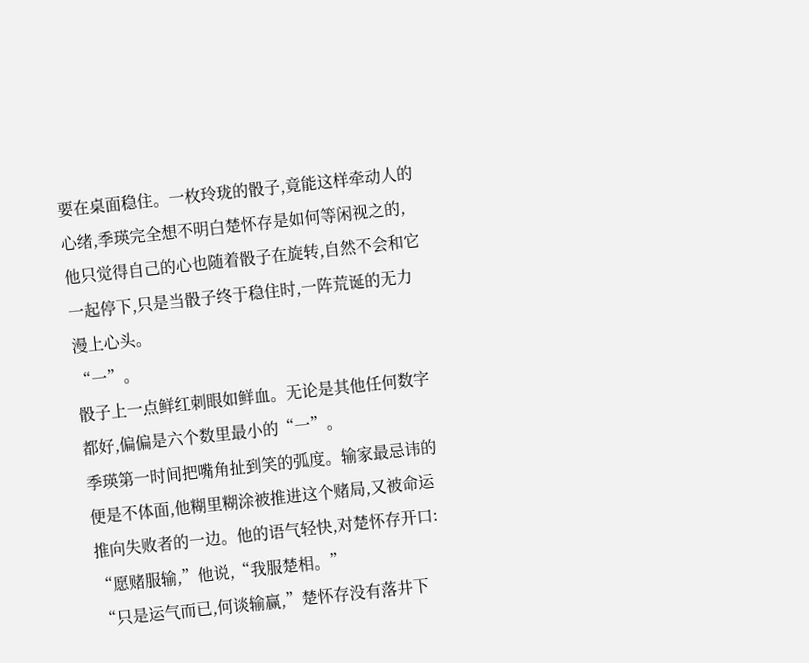要在桌面稳住。一枚玲珑的骰子,竟能这样牵动人的心绪,季瑛完全想不明白楚怀存是如何等闲视之的,他只觉得自己的心也随着骰子在旋转,自然不会和它一起停下,只是当骰子终于稳住时,一阵荒诞的无力漫上心头。
“一”。
骰子上一点鲜红刺眼如鲜血。无论是其他任何数字都好,偏偏是六个数里最小的“一”。
季瑛第一时间把嘴角扯到笑的弧度。输家最忌讳的便是不体面,他糊里糊涂被推进这个赌局,又被命运推向失败者的一边。他的语气轻快,对楚怀存开口:
“愿赌服输,”他说,“我服楚相。”
“只是运气而已,何谈输赢,”楚怀存没有落井下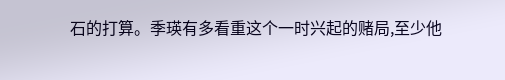石的打算。季瑛有多看重这个一时兴起的赌局,至少他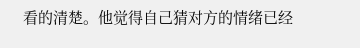看的清楚。他觉得自己猜对方的情绪已经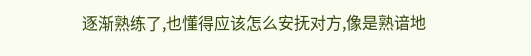逐渐熟练了,也懂得应该怎么安抚对方,像是熟谙地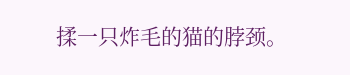揉一只炸毛的猫的脖颈。